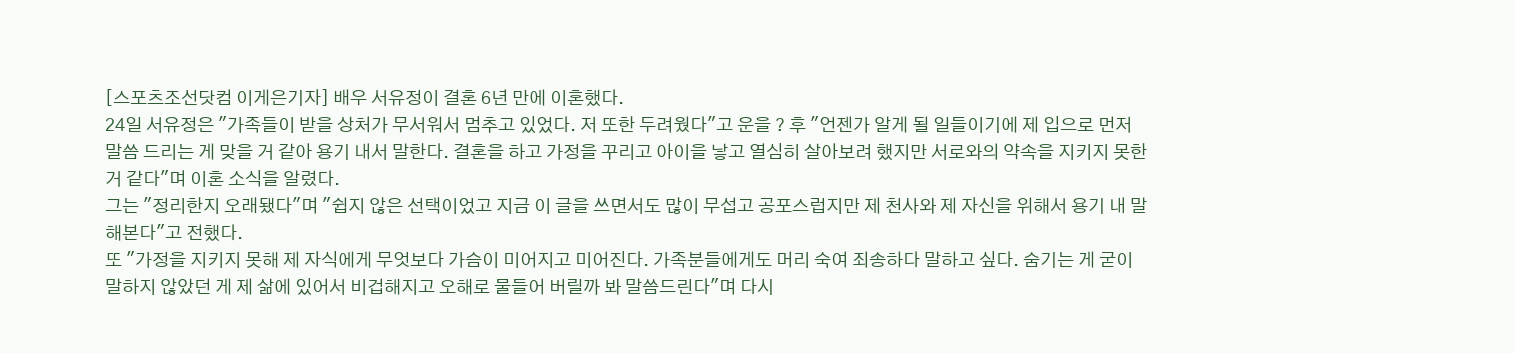[스포츠조선닷컴 이게은기자] 배우 서유정이 결혼 6년 만에 이혼했다.
24일 서유정은 "가족들이 받을 상처가 무서워서 멈추고 있었다. 저 또한 두려웠다"고 운을 ? 후 "언젠가 알게 될 일들이기에 제 입으로 먼저 말씀 드리는 게 맞을 거 같아 용기 내서 말한다. 결혼을 하고 가정을 꾸리고 아이을 낳고 열심히 살아보려 했지만 서로와의 약속을 지키지 못한 거 같다"며 이혼 소식을 알렸다.
그는 "정리한지 오래됐다"며 "쉽지 않은 선택이었고 지금 이 글을 쓰면서도 많이 무섭고 공포스럽지만 제 천사와 제 자신을 위해서 용기 내 말해본다"고 전했다.
또 "가정을 지키지 못해 제 자식에게 무엇보다 가슴이 미어지고 미어진다. 가족분들에게도 머리 숙여 죄송하다 말하고 싶다. 숨기는 게 굳이 말하지 않았던 게 제 삶에 있어서 비겁해지고 오해로 물들어 버릴까 봐 말씀드린다"며 다시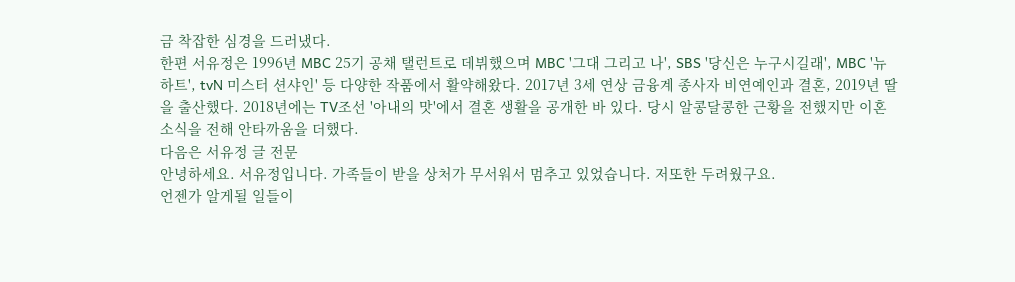금 착잡한 심경을 드러냈다.
한편 서유정은 1996년 MBC 25기 공채 탤런트로 데뷔했으며 MBC '그대 그리고 나', SBS '당신은 누구시길래', MBC '뉴하트', tvN 미스터 션샤인' 등 다양한 작품에서 활약해왔다. 2017년 3세 연상 금융계 종사자 비연예인과 결혼, 2019년 딸을 출산했다. 2018년에는 TV조선 '아내의 맛'에서 결혼 생활을 공개한 바 있다. 당시 알콩달콩한 근황을 전했지만 이혼 소식을 전해 안타까움을 더했다.
다음은 서유정 글 전문
안녕하세요. 서유정입니다. 가족들이 받을 상처가 무서워서 멈추고 있었습니다. 저또한 두려웠구요.
언젠가 알게될 일들이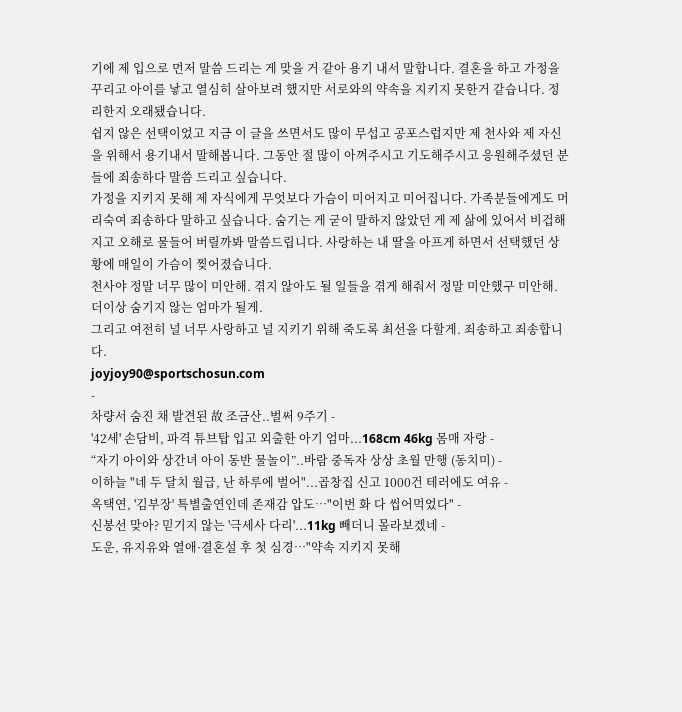기에 제 입으로 먼저 말씀 드리는 게 맞을 거 같아 용기 내서 말합니다. 결혼을 하고 가정을 꾸리고 아이를 낳고 열심히 살아보려 했지만 서로와의 약속을 지키지 못한거 같습니다. 정리한지 오래됐습니다.
쉽지 않은 선택이었고 지금 이 글을 쓰면서도 많이 무섭고 공포스럽지만 제 천사와 제 자신을 위해서 용기내서 말해봅니다. 그동안 절 많이 아껴주시고 기도해주시고 응원해주셨던 분들에 죄송하다 말씀 드리고 싶습니다.
가정을 지키지 못해 제 자식에게 무엇보다 가슴이 미어지고 미어집니다. 가족분들에게도 머리숙여 죄송하다 말하고 싶습니다. 숨기는 게 굳이 말하지 않았던 게 제 삶에 있어서 비겁해지고 오해로 물들어 버릴까봐 말씀드립니다. 사랑하는 내 딸을 아프게 하면서 선택했던 상황에 매일이 가슴이 찢어졌습니다.
천사야 정말 너무 많이 미안해. 겪지 않아도 될 일들을 겪게 해줘서 정말 미안했구 미안해. 더이상 숨기지 않는 엄마가 될게.
그리고 여전히 널 너무 사랑하고 널 지키기 위해 죽도록 최선을 다할게. 죄송하고 죄송합니다.
joyjoy90@sportschosun.com
-
차량서 숨진 채 발견된 故 조금산..벌써 9주기 -
'42세' 손담비, 파격 튜브탑 입고 외출한 아기 엄마...168cm 46kg 몸매 자랑 -
“자기 아이와 상간녀 아이 동반 물놀이”..바람 중독자 상상 초월 만행 (동치미) -
이하늘 "네 두 달치 월급, 난 하루에 벌어"...곱창집 신고 1000건 테러에도 여유 -
옥택연, '김부장' 특별출연인데 존재감 압도…"이번 화 다 씹어먹었다" -
신봉선 맞아? 믿기지 않는 '극세사 다리'...11kg 빼더니 몰라보겠네 -
도운, 유지유와 열애·결혼설 후 첫 심경…"약속 지키지 못해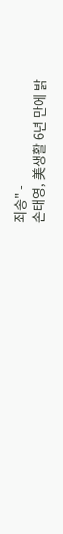죄송" -
손태영, 美생활 6년 만에 밝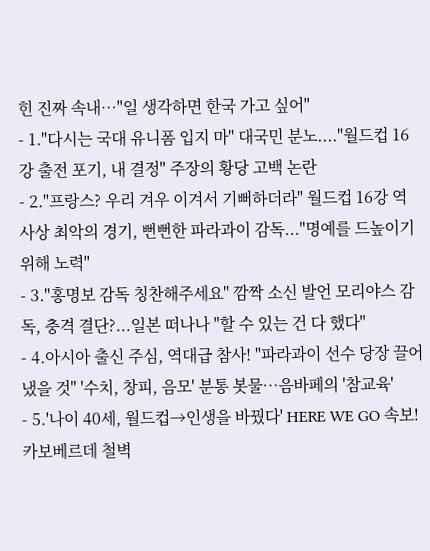힌 진짜 속내…"일 생각하면 한국 가고 싶어"
- 1."다시는 국대 유니폼 입지 마" 대국민 분노...."월드컵 16강 출전 포기, 내 결정" 주장의 황당 고백 논란
- 2."프랑스? 우리 겨우 이겨서 기뻐하더라" 월드컵 16강 역사상 최악의 경기, 뻔뻔한 파라과이 감독..."명예를 드높이기 위해 노력"
- 3."홍명보 감독 칭찬해주세요" 깜짝 소신 발언 모리야스 감독, 충격 결단?...일본 떠나나 "할 수 있는 건 다 했다"
- 4.아시아 출신 주심, 역대급 참사! "파라과이 선수 당장 끌어냈을 것" '수치, 창피, 음모' 분통 봇물…음바페의 '참교육'
- 5.'나이 40세, 월드컵→인생을 바꿨다' HERE WE GO 속보! 카보베르데 철벽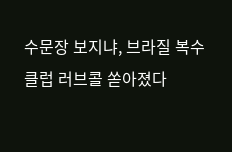수문장 보지냐, 브라질 복수 클럽 러브콜 쏟아졌다